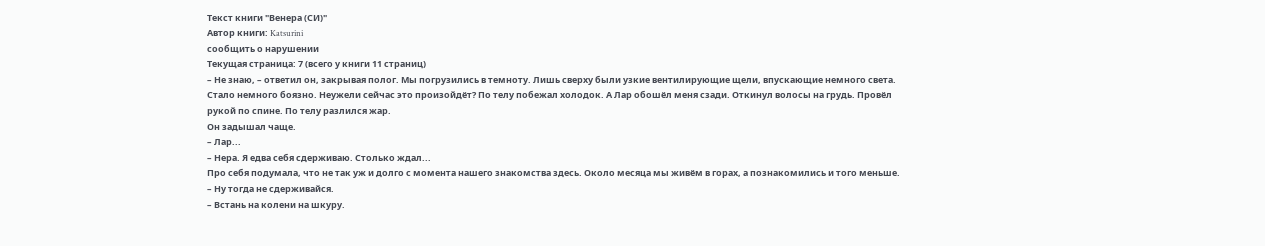Текст книги "Венера (СИ)"
Автор книги: Katsurini
сообщить о нарушении
Текущая страница: 7 (всего у книги 11 страниц)
– Не знаю, – ответил он, закрывая полог. Мы погрузились в темноту. Лишь сверху были узкие вентилирующие щели, впускающие немного света.
Стало немного боязно. Неужели сейчас это произойдёт? По телу побежал холодок. А Лар обошёл меня сзади. Откинул волосы на грудь. Провёл рукой по спине. По телу разлился жар.
Он задышал чаще.
– Лар...
– Нера. Я едва себя сдерживаю. Столько ждал...
Про себя подумала, что не так уж и долго с момента нашего знакомства здесь. Около месяца мы живём в горах, а познакомились и того меньше.
– Ну тогда не сдерживайся.
– Встань на колени на шкуру.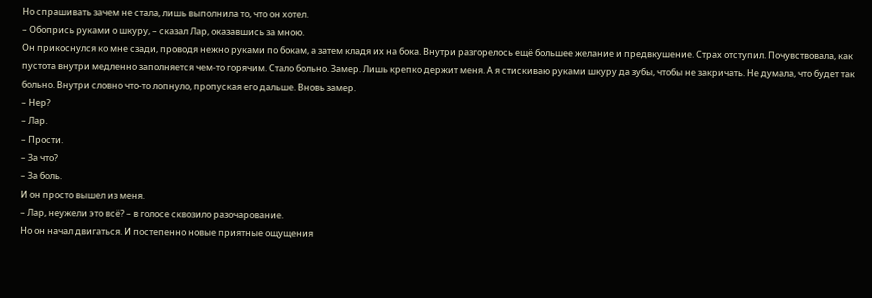Но спрашивать зачем не стала, лишь выполнила то, что он хотел.
– Обопрись руками о шкуру, – сказал Лар, оказавшись за мною.
Он прикоснулся ко мне сзади, проводя нежно руками по бокам, а затем кладя их на бока. Внутри разгорелось ещё большее желание и предвкушение. Страх отступил. Почувствовала, как пустота внутри медленно заполняется чем-то горячим. Стало больно. Замер. Лишь крепко держит меня. А я стискиваю руками шкуру да зубы, чтобы не закричать. Не думала, что будет так больно. Внутри словно что-то лопнуло, пропуская его дальше. Вновь замер.
– Нер?
– Лар.
– Прости.
– За что?
– За боль.
И он просто вышел из меня.
– Лар, неужели это всё? – в голосе сквозило разочарование.
Но он начал двигаться. И постепенно новые приятные ощущения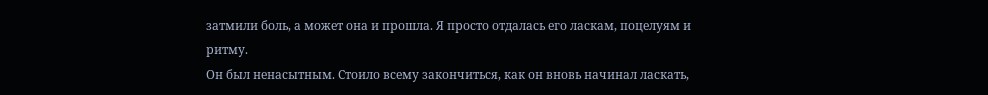затмили боль, а может она и прошла. Я просто отдалась его ласкам, поцелуям и ритму.
Он был ненасытным. Стоило всему закончиться, как он вновь начинал ласкать,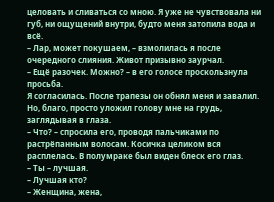целовать и сливаться со мною. Я уже не чувствовала ни губ, ни ощущений внутри, будто меня затопила вода и всё.
– Лар, может покушаем, – взмолилась я после очередного слияния. Живот призывно заурчал.
– Ещё разочек. Можно? – в его голосе проскользнула просьба.
Я согласилась. После трапезы он обнял меня и завалил. Но, благо, просто уложил голову мне на грудь, заглядывая в глаза.
– Что? – спросила его, проводя пальчиками по растрёпанным волосам. Косичка целиком вся расплелась. В полумраке был виден блеск его глаз.
– Ты – лучшая.
– Лучшая кто?
– Женщина, жена,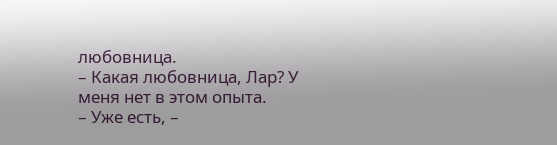любовница.
– Какая любовница, Лар? У меня нет в этом опыта.
– Уже есть, –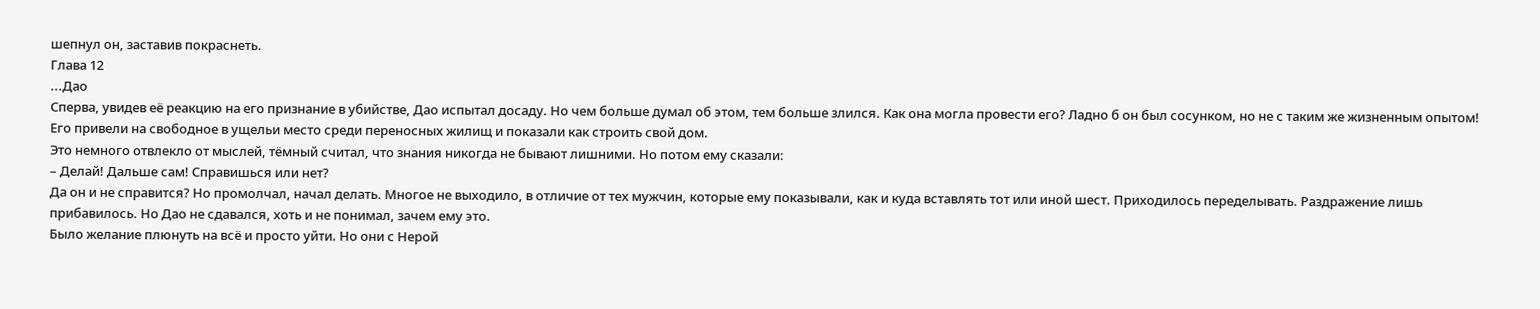шепнул он, заставив покраснеть.
Глава 12
...Дао
Сперва, увидев её реакцию на его признание в убийстве, Дао испытал досаду. Но чем больше думал об этом, тем больше злился. Как она могла провести его? Ладно б он был сосунком, но не с таким же жизненным опытом!
Его привели на свободное в ущельи место среди переносных жилищ и показали как строить свой дом.
Это немного отвлекло от мыслей, тёмный считал, что знания никогда не бывают лишними. Но потом ему сказали:
– Делай! Дальше сам! Справишься или нет?
Да он и не справится? Но промолчал, начал делать. Многое не выходило, в отличие от тех мужчин, которые ему показывали, как и куда вставлять тот или иной шест. Приходилось переделывать. Раздражение лишь прибавилось. Но Дао не сдавался, хоть и не понимал, зачем ему это.
Было желание плюнуть на всё и просто уйти. Но они с Нерой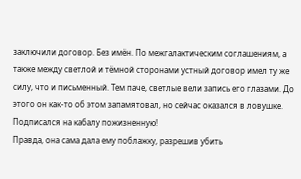заключили договор. Без имён. По межгалактическим соглашениям, а также между светлой и тёмной сторонами устный договор имел ту же силу, что и письменный. Тем паче, светлые вели запись его глазами. До этого он как-то об этом запамятовал, но сейчас оказался в ловушке. Подписался на кабалу пожизненную!
Правда, она сама дала ему поблажку, разрешив убить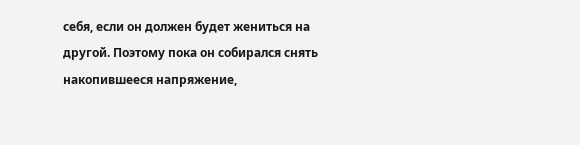себя, если он должен будет жениться на другой. Поэтому пока он собирался снять накопившееся напряжение,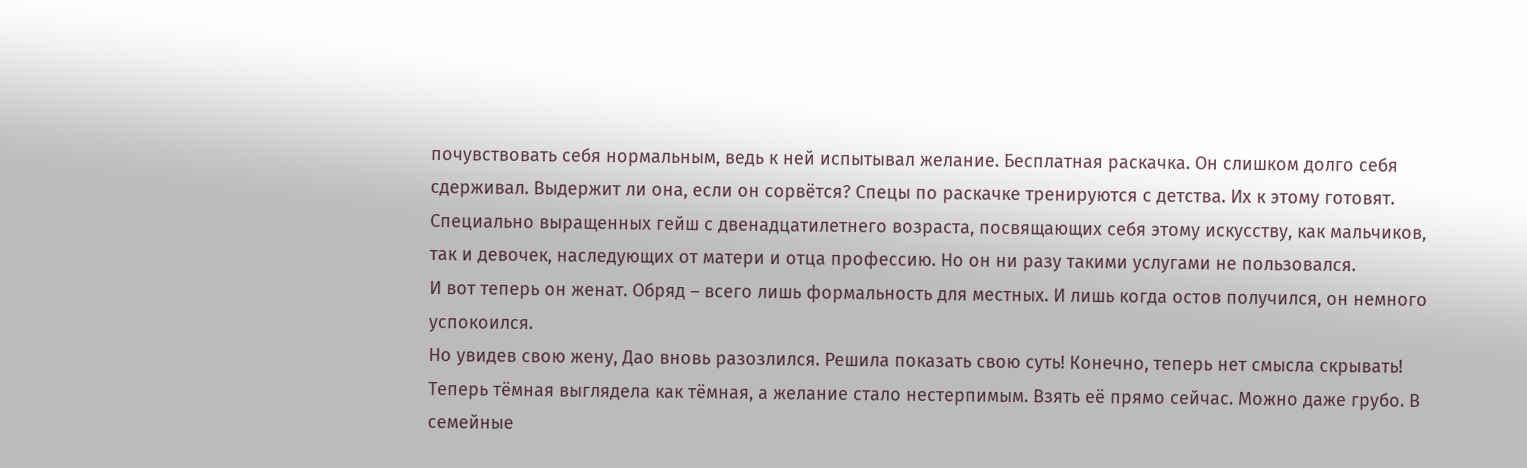почувствовать себя нормальным, ведь к ней испытывал желание. Бесплатная раскачка. Он слишком долго себя сдерживал. Выдержит ли она, если он сорвётся? Спецы по раскачке тренируются с детства. Их к этому готовят. Специально выращенных гейш с двенадцатилетнего возраста, посвящающих себя этому искусству, как мальчиков, так и девочек, наследующих от матери и отца профессию. Но он ни разу такими услугами не пользовался.
И вот теперь он женат. Обряд – всего лишь формальность для местных. И лишь когда остов получился, он немного успокоился.
Но увидев свою жену, Дао вновь разозлился. Решила показать свою суть! Конечно, теперь нет смысла скрывать! Теперь тёмная выглядела как тёмная, а желание стало нестерпимым. Взять её прямо сейчас. Можно даже грубо. В семейные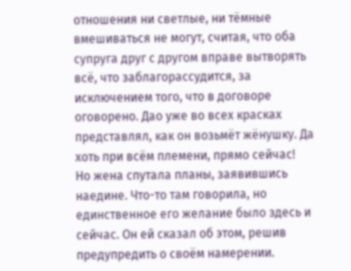отношения ни светлые, ни тёмные вмешиваться не могут, считая, что оба супруга друг с другом вправе вытворять всё, что заблагорассудится, за исключением того, что в договоре оговорено. Дао уже во всех красках представлял, как он возьмёт жёнушку. Да хоть при всём племени, прямо сейчас!
Но жена спутала планы, заявившись наедине. Что-то там говорила, но единственное его желание было здесь и сейчас. Он ей сказал об этом, решив предупредить о своём намерении.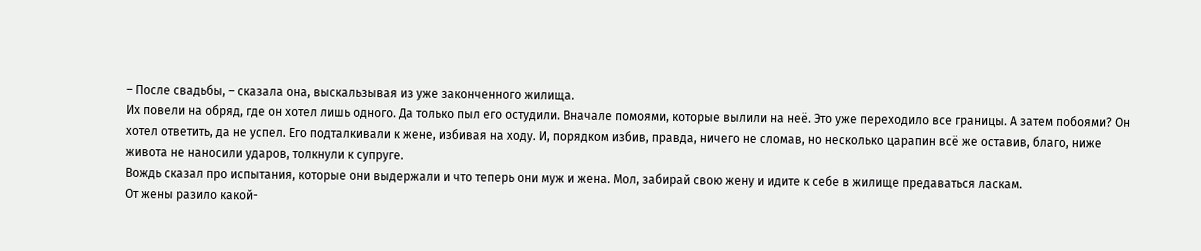– После свадьбы, – сказала она, выскальзывая из уже законченного жилища.
Их повели на обряд, где он хотел лишь одного. Да только пыл его остудили. Вначале помоями, которые вылили на неё. Это уже переходило все границы. А затем побоями? Он хотел ответить, да не успел. Его подталкивали к жене, избивая на ходу. И, порядком избив, правда, ничего не сломав, но несколько царапин всё же оставив, благо, ниже живота не наносили ударов, толкнули к супруге.
Вождь сказал про испытания, которые они выдержали и что теперь они муж и жена. Мол, забирай свою жену и идите к себе в жилище предаваться ласкам.
От жены разило какой-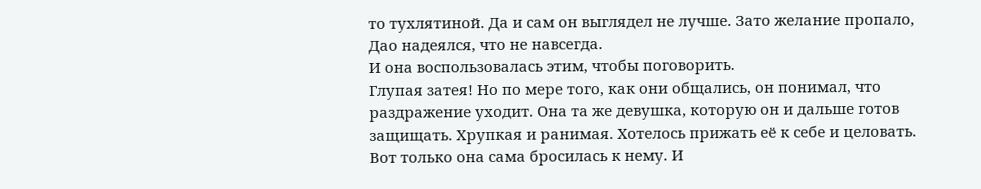то тухлятиной. Да и сам он выглядел не лучше. Зато желание пропало, Дао надеялся, что не навсегда.
И она воспользовалась этим, чтобы поговорить.
Глупая затея! Но по мере того, как они общались, он понимал, что раздражение уходит. Она та же девушка, которую он и дальше готов защищать. Хрупкая и ранимая. Хотелось прижать её к себе и целовать. Вот только она сама бросилась к нему. И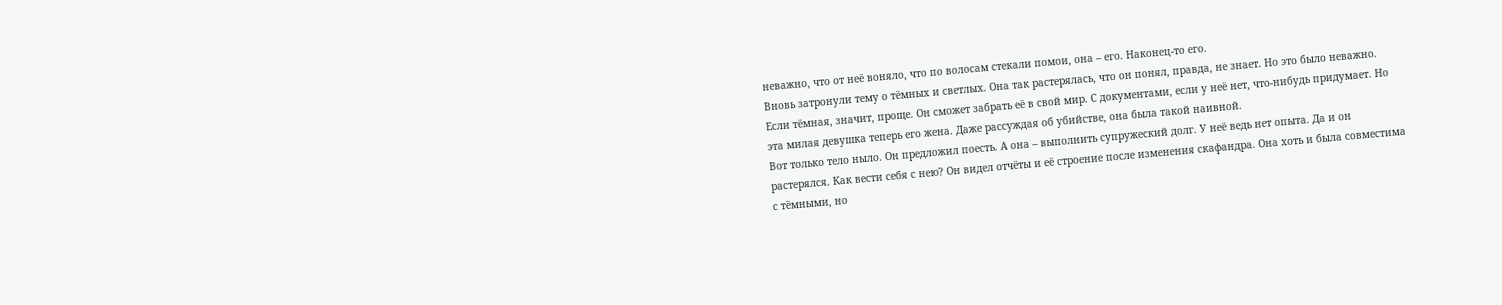неважно, что от неё воняло, что по волосам стекали помои, она – его. Наконец-то его.
Вновь затронули тему о тёмных и светлых. Она так растерялась, что он понял, правда, не знает. Но это было неважно. Если тёмная, значит, проще. Он сможет забрать её в свой мир. С документами, если у неё нет, что-нибудь придумает. Но эта милая девушка теперь его жена. Даже рассуждая об убийстве, она была такой наивной.
Вот только тело ныло. Он предложил поесть. А она – выполнить супружеский долг. У неё ведь нет опыта. Да и он растерялся. Как вести себя с нею? Он видел отчёты и её строение после изменения скафандра. Она хоть и была совместима с тёмными, но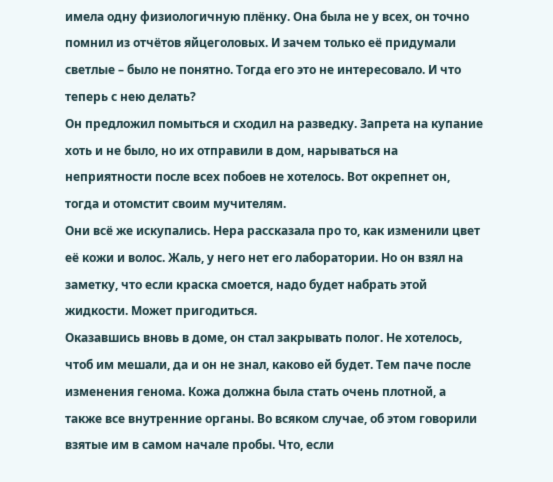имела одну физиологичную плёнку. Она была не у всех, он точно помнил из отчётов яйцеголовых. И зачем только её придумали светлые – было не понятно. Тогда его это не интересовало. И что теперь с нею делать?
Он предложил помыться и сходил на разведку. Запрета на купание хоть и не было, но их отправили в дом, нарываться на неприятности после всех побоев не хотелось. Вот окрепнет он, тогда и отомстит своим мучителям.
Они всё же искупались. Нера рассказала про то, как изменили цвет её кожи и волос. Жаль, у него нет его лаборатории. Но он взял на заметку, что если краска смоется, надо будет набрать этой жидкости. Может пригодиться.
Оказавшись вновь в доме, он стал закрывать полог. Не хотелось, чтоб им мешали, да и он не знал, каково ей будет. Тем паче после изменения генома. Кожа должна была стать очень плотной, а также все внутренние органы. Во всяком случае, об этом говорили взятые им в самом начале пробы. Что, если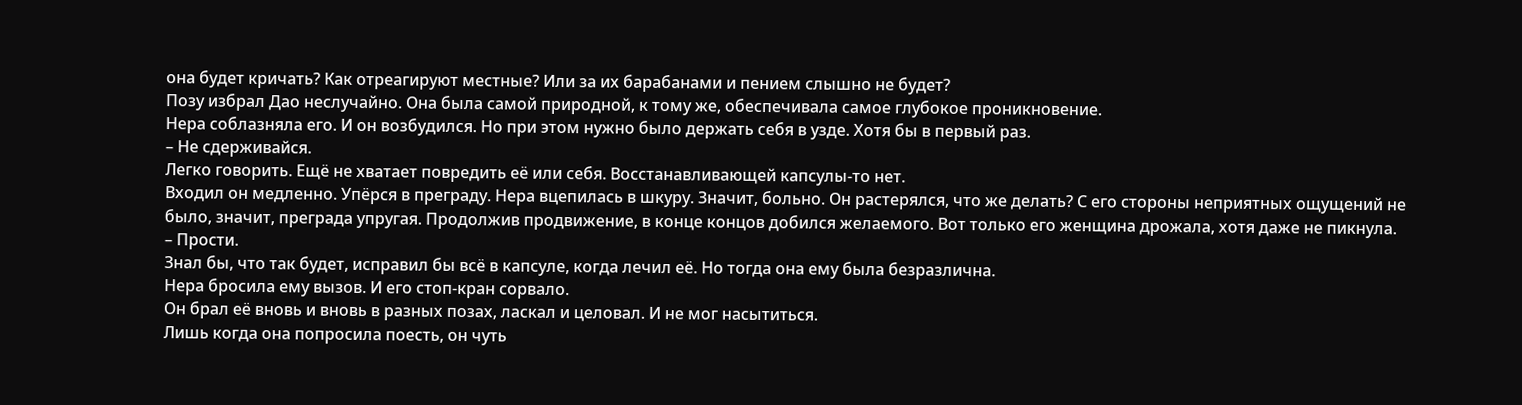она будет кричать? Как отреагируют местные? Или за их барабанами и пением слышно не будет?
Позу избрал Дао неслучайно. Она была самой природной, к тому же, обеспечивала самое глубокое проникновение.
Нера соблазняла его. И он возбудился. Но при этом нужно было держать себя в узде. Хотя бы в первый раз.
– Не сдерживайся.
Легко говорить. Ещё не хватает повредить её или себя. Восстанавливающей капсулы-то нет.
Входил он медленно. Упёрся в преграду. Нера вцепилась в шкуру. Значит, больно. Он растерялся, что же делать? С его стороны неприятных ощущений не было, значит, преграда упругая. Продолжив продвижение, в конце концов добился желаемого. Вот только его женщина дрожала, хотя даже не пикнула.
– Прости.
Знал бы, что так будет, исправил бы всё в капсуле, когда лечил её. Но тогда она ему была безразлична.
Нера бросила ему вызов. И его стоп-кран сорвало.
Он брал её вновь и вновь в разных позах, ласкал и целовал. И не мог насытиться.
Лишь когда она попросила поесть, он чуть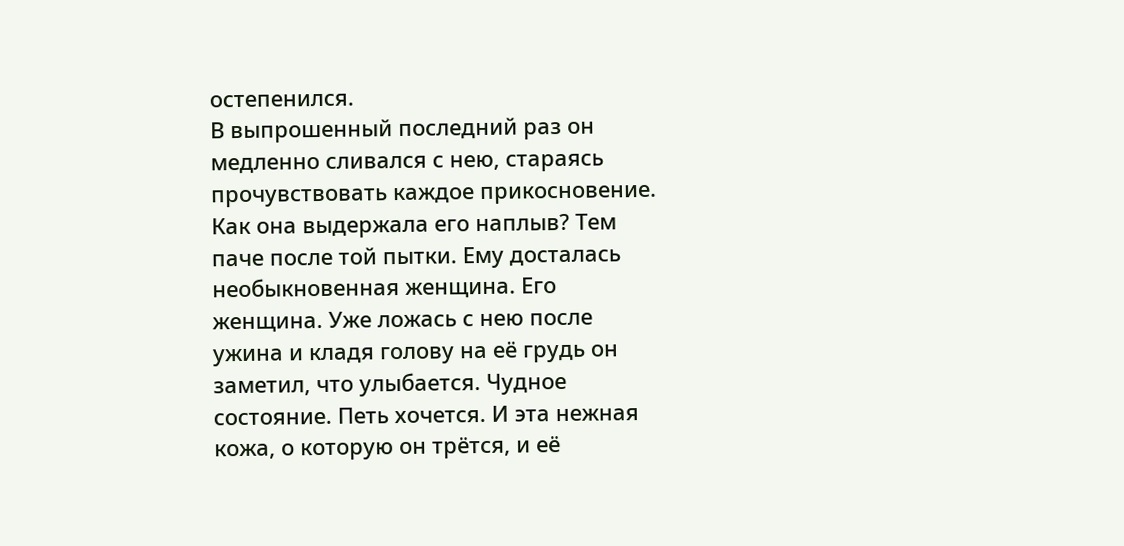остепенился.
В выпрошенный последний раз он медленно сливался с нею, стараясь прочувствовать каждое прикосновение. Как она выдержала его наплыв? Тем паче после той пытки. Ему досталась необыкновенная женщина. Его женщина. Уже ложась с нею после ужина и кладя голову на её грудь он заметил, что улыбается. Чудное состояние. Петь хочется. И эта нежная кожа, о которую он трётся, и её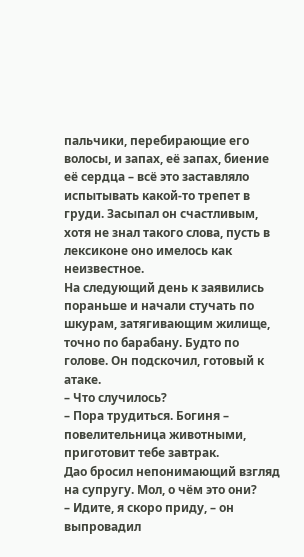пальчики, перебирающие его волосы, и запах, её запах, биение её сердца – всё это заставляло испытывать какой-то трепет в груди. Засыпал он счастливым, хотя не знал такого слова, пусть в лексиконе оно имелось как неизвестное.
На следующий день к заявились пораньше и начали стучать по шкурам, затягивающим жилище, точно по барабану. Будто по голове. Он подскочил, готовый к атаке.
– Что случилось?
– Пора трудиться. Богиня – повелительница животными, приготовит тебе завтрак.
Дао бросил непонимающий взгляд на супругу. Мол, о чём это они?
– Идите, я скоро приду, – он выпровадил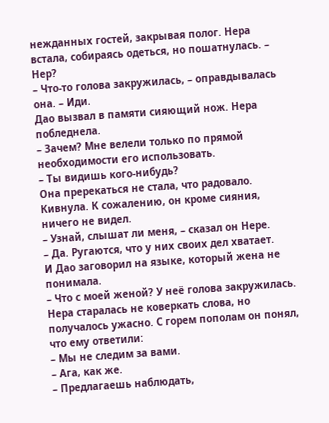нежданных гостей, закрывая полог. Нера встала, собираясь одеться, но пошатнулась. – Нер?
– Что-то голова закружилась, – оправдывалась она. – Иди.
Дао вызвал в памяти сияющий нож. Нера побледнела.
– Зачем? Мне велели только по прямой необходимости его использовать.
– Ты видишь кого-нибудь?
Она пререкаться не стала, что радовало.
Кивнула. К сожалению, он кроме сияния, ничего не видел.
– Узнай, слышат ли меня, – сказал он Нере.
– Да. Ругаются, что у них своих дел хватает.
И Дао заговорил на языке, который жена не понимала.
– Что с моей женой? У неё голова закружилась.
Нера старалась не коверкать слова, но получалось ужасно. С горем пополам он понял, что ему ответили:
– Мы не следим за вами.
– Ага, как же.
– Предлагаешь наблюдать,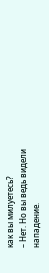как вы милуетесь?
– Нет. Но вы ведь видели нападение.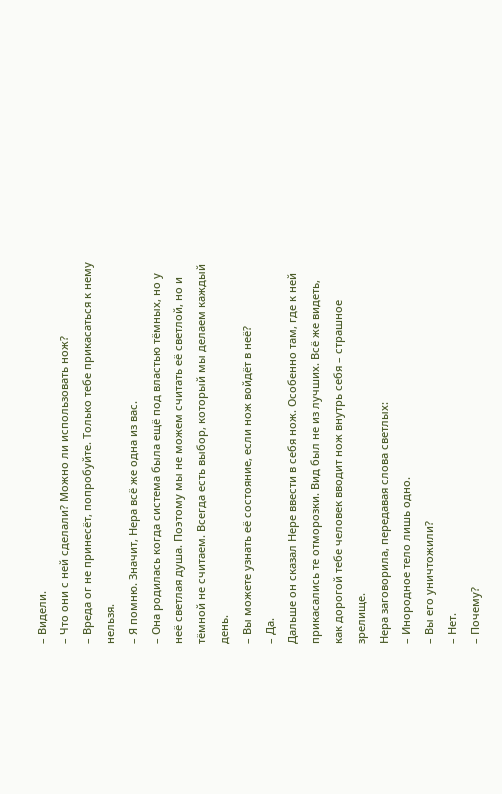– Видели.
– Что они с ней сделали? Можно ли использовать нож?
– Вреда ог не принесёт, попробуйте. Только тебе прикасаться к нему нельзя.
– Я помню. Значит, Нера всё же одна из вас.
– Она родилась когда система была ещё под властью тёмных, но у неё светлая душа. Поэтому мы не можем считать её светлой, но и тёмной не считаем. Всегда есть выбор, который мы делаем каждый день.
– Вы можете узнать её состояние, если нож войдёт в неё?
– Да.
Дальше он сказал Нере ввести в себя нож. Особенно там, где к ней прикасались те отморозки. Вид был не из лучших. Всё же видеть, как дорогой тебе человек вводит нож внутрь себя – страшное зрелище.
Нера заговорила, передавая слова светлых:
– Инородное тело лишь одно.
– Вы его уничтожили?
– Нет.
– Почему?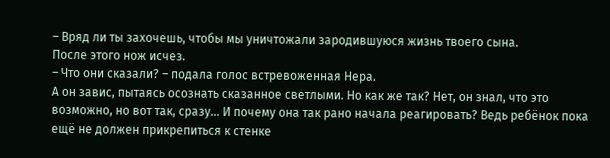– Вряд ли ты захочешь, чтобы мы уничтожали зародившуюся жизнь твоего сына.
После этого нож исчез.
– Что они сказали? – подала голос встревоженная Нера.
А он завис, пытаясь осознать сказанное светлыми. Но как же так? Нет, он знал, что это возможно, но вот так, сразу... И почему она так рано начала реагировать? Ведь ребёнок пока ещё не должен прикрепиться к стенке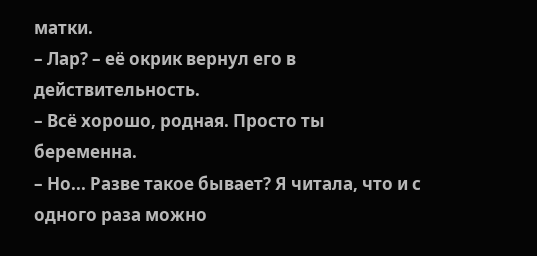матки.
– Лар? – её окрик вернул его в действительность.
– Всё хорошо, родная. Просто ты беременна.
– Но... Разве такое бывает? Я читала, что и с одного раза можно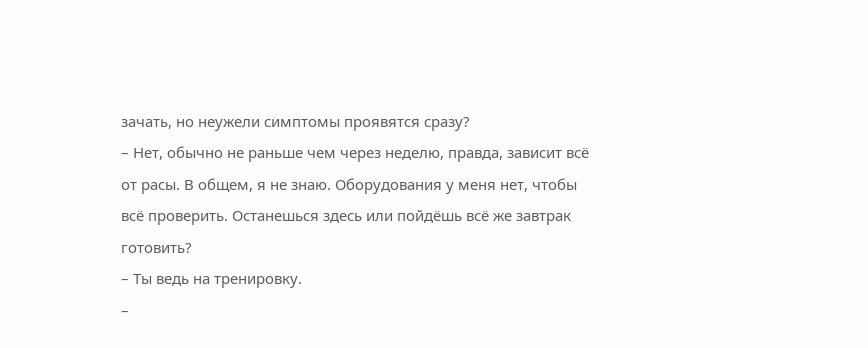зачать, но неужели симптомы проявятся сразу?
– Нет, обычно не раньше чем через неделю, правда, зависит всё от расы. В общем, я не знаю. Оборудования у меня нет, чтобы всё проверить. Останешься здесь или пойдёшь всё же завтрак готовить?
– Ты ведь на тренировку.
–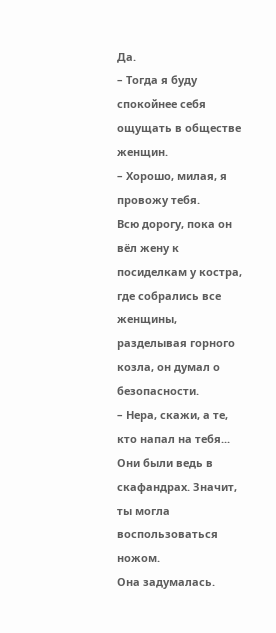Да.
– Тогда я буду спокойнее себя ощущать в обществе женщин.
– Хорошо, милая, я провожу тебя.
Всю дорогу, пока он вёл жену к посиделкам у костра, где собрались все женщины, разделывая горного козла, он думал о безопасности.
– Нера, скажи, а те, кто напал на тебя... Они были ведь в скафандрах. Значит, ты могла воспользоваться ножом.
Она задумалась.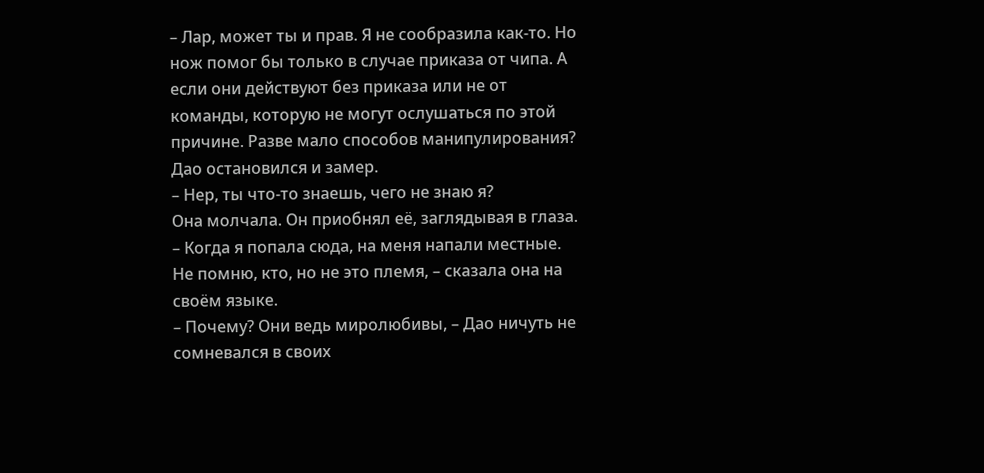– Лар, может ты и прав. Я не сообразила как-то. Но нож помог бы только в случае приказа от чипа. А если они действуют без приказа или не от команды, которую не могут ослушаться по этой причине. Разве мало способов манипулирования?
Дао остановился и замер.
– Нер, ты что-то знаешь, чего не знаю я?
Она молчала. Он приобнял её, заглядывая в глаза.
– Когда я попала сюда, на меня напали местные. Не помню, кто, но не это племя, – сказала она на своём языке.
– Почему? Они ведь миролюбивы, – Дао ничуть не сомневался в своих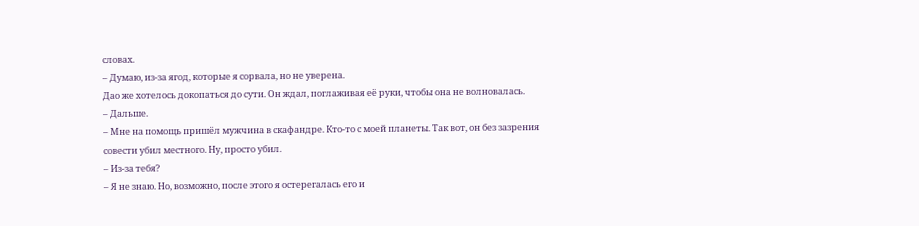словах.
– Думаю, из-за ягод, которые я сорвала, но не уверена.
Дао же хотелось докопаться до сути. Он ждал, поглаживая её руки, чтобы она не волновалась.
– Дальше.
– Мне на помощь пришёл мужчина в скафандре. Кто-то с моей планеты. Так вот, он без зазрения совести убил местного. Ну, просто убил.
– Из-за тебя?
– Я не знаю. Но, возможно, после этого я остерегалась его и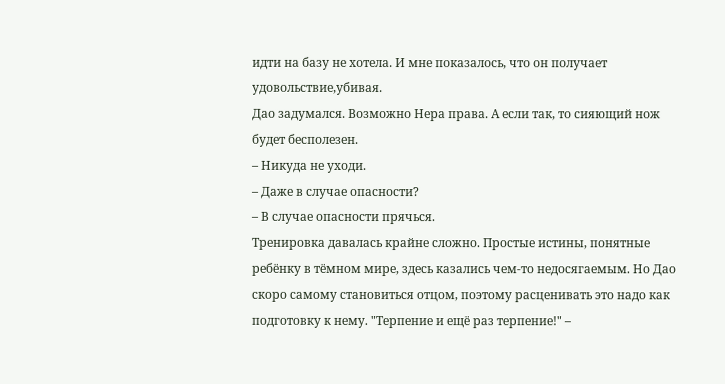идти на базу не хотела. И мне показалось, что он получает удовольствие,убивая.
Дао задумался. Возможно Нера права. А если так, то сияющий нож будет бесполезен.
– Никуда не уходи.
– Даже в случае опасности?
– В случае опасности прячься.
Тренировка давалась крайне сложно. Простые истины, понятные ребёнку в тёмном мире, здесь казались чем-то недосягаемым. Но Дао скоро самому становиться отцом, поэтому расценивать это надо как подготовку к нему. "Терпение и ещё раз терпение!" –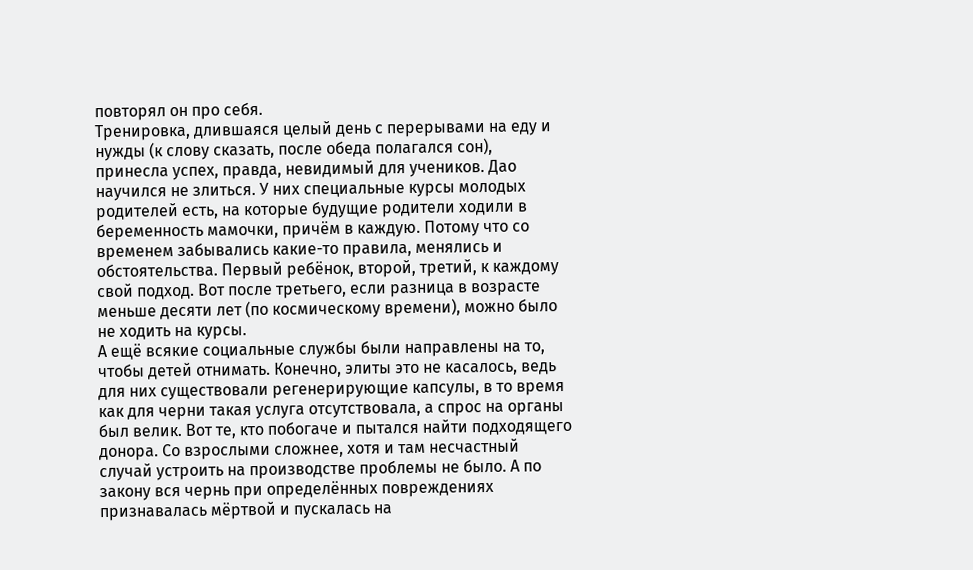повторял он про себя.
Тренировка, длившаяся целый день с перерывами на еду и нужды (к слову сказать, после обеда полагался сон), принесла успех, правда, невидимый для учеников. Дао научился не злиться. У них специальные курсы молодых родителей есть, на которые будущие родители ходили в беременность мамочки, причём в каждую. Потому что со временем забывались какие-то правила, менялись и обстоятельства. Первый ребёнок, второй, третий, к каждому свой подход. Вот после третьего, если разница в возрасте меньше десяти лет (по космическому времени), можно было не ходить на курсы.
А ещё всякие социальные службы были направлены на то, чтобы детей отнимать. Конечно, элиты это не касалось, ведь для них существовали регенерирующие капсулы, в то время как для черни такая услуга отсутствовала, а спрос на органы был велик. Вот те, кто побогаче и пытался найти подходящего донора. Со взрослыми сложнее, хотя и там несчастный случай устроить на производстве проблемы не было. А по закону вся чернь при определённых повреждениях признавалась мёртвой и пускалась на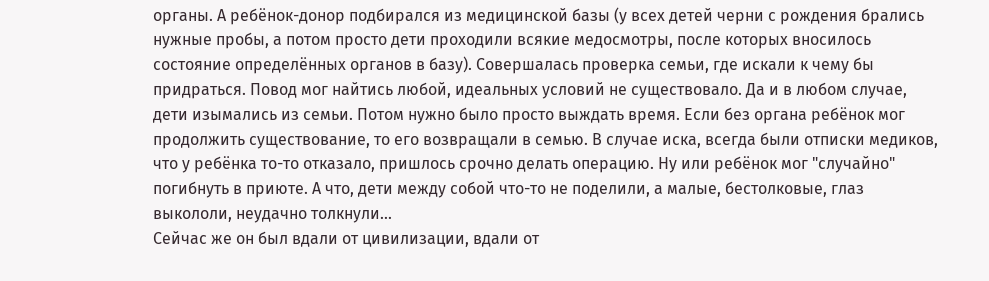органы. А ребёнок-донор подбирался из медицинской базы (у всех детей черни с рождения брались нужные пробы, а потом просто дети проходили всякие медосмотры, после которых вносилось состояние определённых органов в базу). Совершалась проверка семьи, где искали к чему бы придраться. Повод мог найтись любой, идеальных условий не существовало. Да и в любом случае, дети изымались из семьи. Потом нужно было просто выждать время. Если без органа ребёнок мог продолжить существование, то его возвращали в семью. В случае иска, всегда были отписки медиков, что у ребёнка то-то отказало, пришлось срочно делать операцию. Ну или ребёнок мог "случайно" погибнуть в приюте. А что, дети между собой что-то не поделили, а малые, бестолковые, глаз выкололи, неудачно толкнули...
Сейчас же он был вдали от цивилизации, вдали от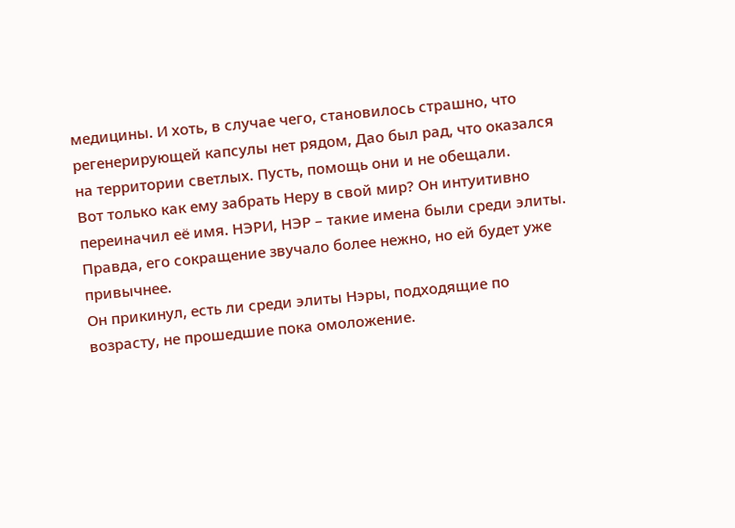медицины. И хоть, в случае чего, становилось страшно, что регенерирующей капсулы нет рядом, Дао был рад, что оказался на территории светлых. Пусть, помощь они и не обещали.
Вот только как ему забрать Неру в свой мир? Он интуитивно переиначил её имя. НЭРИ, НЭР – такие имена были среди элиты. Правда, его сокращение звучало более нежно, но ей будет уже привычнее.
Он прикинул, есть ли среди элиты Нэры, подходящие по возрасту, не прошедшие пока омоложение.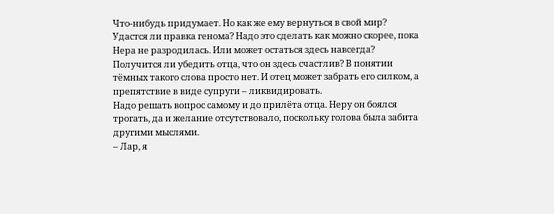Что-нибудь придумает. Но как же ему вернуться в свой мир? Удастся ли правка генома? Надо это сделать как можно скорее, пока Нера не разродилась. Или может остаться здесь навсегда? Получится ли убедить отца, что он здесь счастлив? В понятии тёмных такого слова просто нет. И отец может забрать его силком, а препятствие в виде супруги – ликвидировать.
Надо решать вопрос самому и до прилёта отца. Неру он боялся трогать, да и желание отсутствовало, поскольку голова была забита другими мыслями.
– Лар, я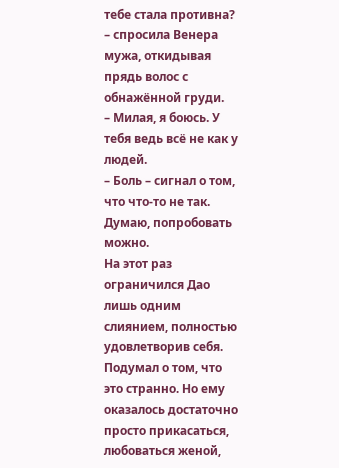тебе стала противна? – спросила Венера мужа, откидывая прядь волос с обнажённой груди.
– Милая, я боюсь. У тебя ведь всё не как у людей.
– Боль – сигнал о том, что что-то не так. Думаю, попробовать можно.
На этот раз ограничился Дао лишь одним слиянием, полностью удовлетворив себя. Подумал о том, что это странно. Но ему оказалось достаточно просто прикасаться, любоваться женой,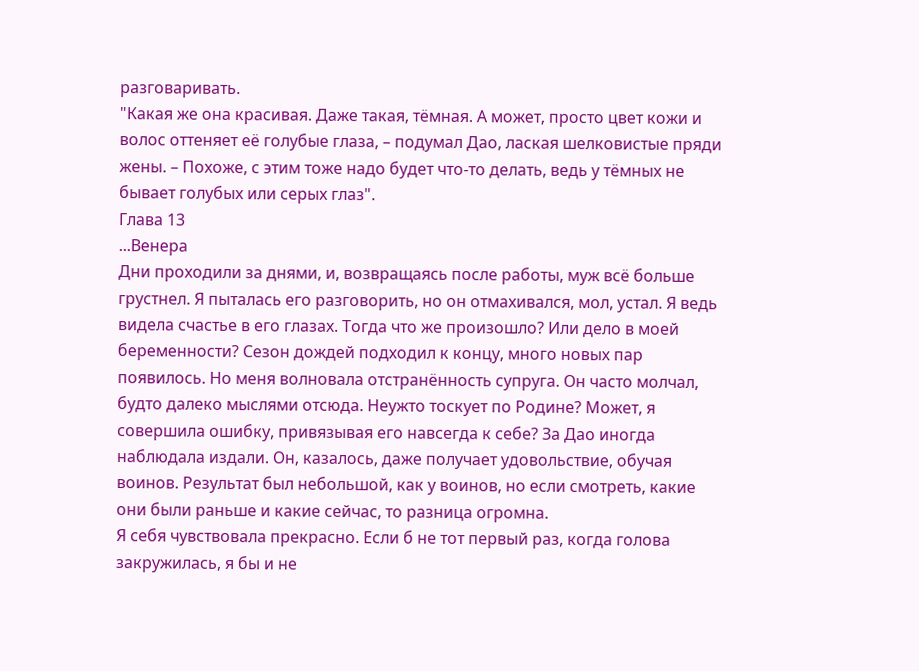разговаривать.
"Какая же она красивая. Даже такая, тёмная. А может, просто цвет кожи и волос оттеняет её голубые глаза, – подумал Дао, лаская шелковистые пряди жены. – Похоже, с этим тоже надо будет что-то делать, ведь у тёмных не бывает голубых или серых глаз".
Глава 13
...Венера
Дни проходили за днями, и, возвращаясь после работы, муж всё больше грустнел. Я пыталась его разговорить, но он отмахивался, мол, устал. Я ведь видела счастье в его глазах. Тогда что же произошло? Или дело в моей беременности? Сезон дождей подходил к концу, много новых пар появилось. Но меня волновала отстранённость супруга. Он часто молчал, будто далеко мыслями отсюда. Неужто тоскует по Родине? Может, я совершила ошибку, привязывая его навсегда к себе? За Дао иногда наблюдала издали. Он, казалось, даже получает удовольствие, обучая воинов. Результат был небольшой, как у воинов, но если смотреть, какие они были раньше и какие сейчас, то разница огромна.
Я себя чувствовала прекрасно. Если б не тот первый раз, когда голова закружилась, я бы и не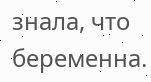знала, что беременна.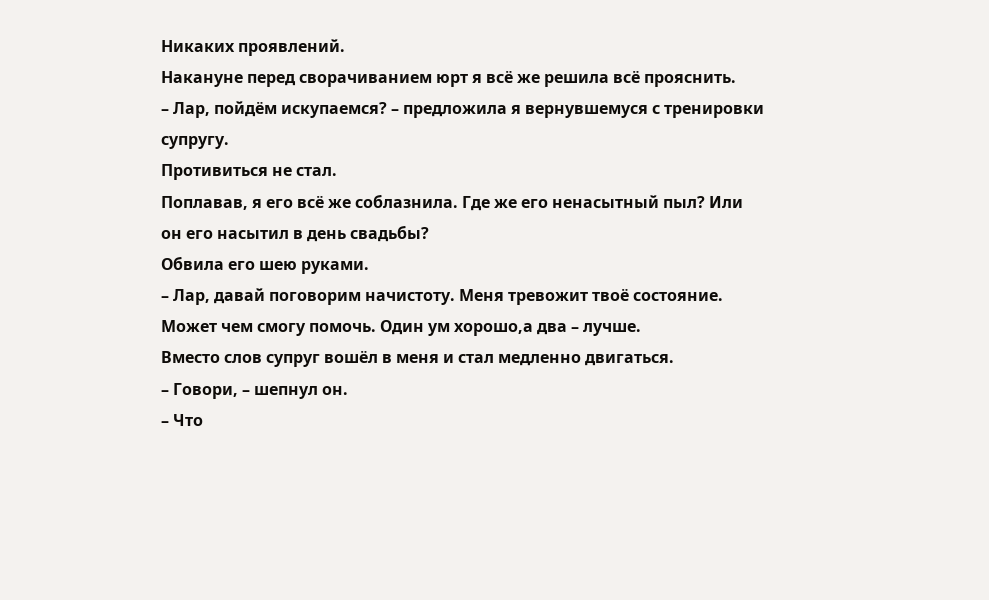Никаких проявлений.
Накануне перед сворачиванием юрт я всё же решила всё прояснить.
– Лар, пойдём искупаемся? – предложила я вернувшемуся с тренировки супругу.
Противиться не стал.
Поплавав, я его всё же соблазнила. Где же его ненасытный пыл? Или он его насытил в день свадьбы?
Обвила его шею руками.
– Лар, давай поговорим начистоту. Меня тревожит твоё состояние. Может чем смогу помочь. Один ум хорошо,а два – лучше.
Вместо слов супруг вошёл в меня и стал медленно двигаться.
– Говори, – шепнул он.
– Что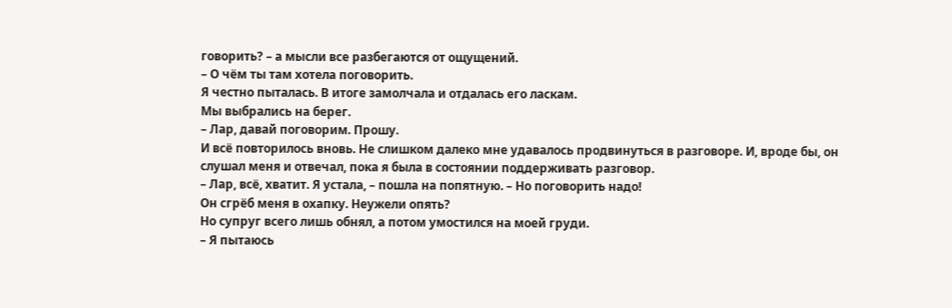говорить? – а мысли все разбегаются от ощущений.
– О чём ты там хотела поговорить.
Я честно пыталась. В итоге замолчала и отдалась его ласкам.
Мы выбрались на берег.
– Лар, давай поговорим. Прошу.
И всё повторилось вновь. Не слишком далеко мне удавалось продвинуться в разговоре. И, вроде бы, он слушал меня и отвечал, пока я была в состоянии поддерживать разговор.
– Лар, всё, хватит. Я устала, – пошла на попятную. – Но поговорить надо!
Он сгрёб меня в охапку. Неужели опять?
Но супруг всего лишь обнял, а потом умостился на моей груди.
– Я пытаюсь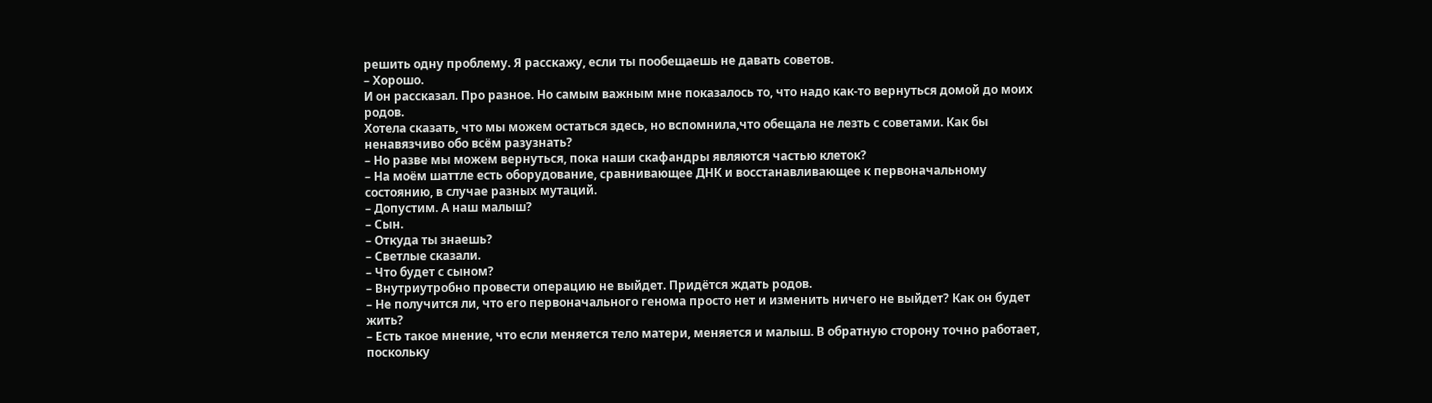решить одну проблему. Я расскажу, если ты пообещаешь не давать советов.
– Хорошо.
И он рассказал. Про разное. Но самым важным мне показалось то, что надо как-то вернуться домой до моих родов.
Хотела сказать, что мы можем остаться здесь, но вспомнила,что обещала не лезть с советами. Как бы ненавязчиво обо всём разузнать?
– Но разве мы можем вернуться, пока наши скафандры являются частью клеток?
– На моём шаттле есть оборудование, сравнивающее ДНК и восстанавливающее к первоначальному состоянию, в случае разных мутаций.
– Допустим. А наш малыш?
– Сын.
– Откуда ты знаешь?
– Светлые сказали.
– Что будет с сыном?
– Внутриутробно провести операцию не выйдет. Придётся ждать родов.
– Не получится ли, что его первоначального генома просто нет и изменить ничего не выйдет? Как он будет жить?
– Есть такое мнение, что если меняется тело матери, меняется и малыш. В обратную сторону точно работает, поскольку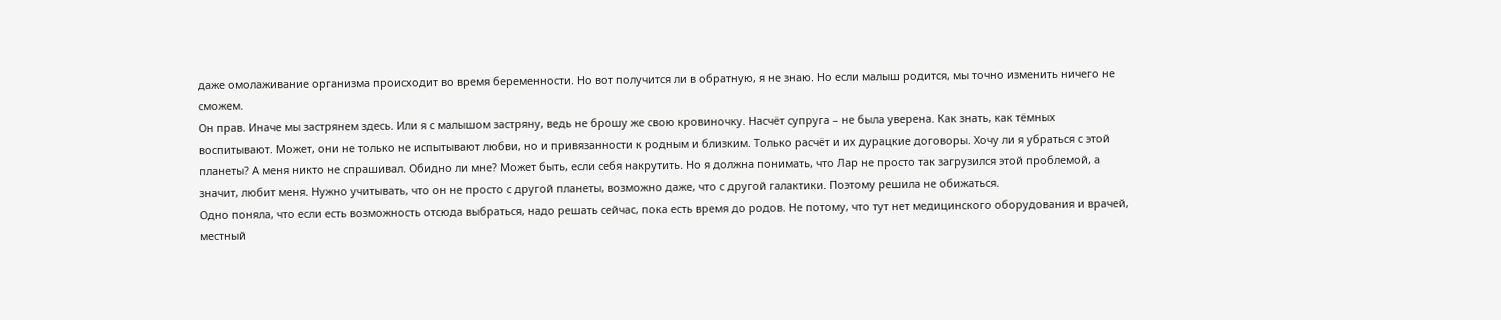даже омолаживание организма происходит во время беременности. Но вот получится ли в обратную, я не знаю. Но если малыш родится, мы точно изменить ничего не сможем.
Он прав. Иначе мы застрянем здесь. Или я с малышом застряну, ведь не брошу же свою кровиночку. Насчёт супруга – не была уверена. Как знать, как тёмных воспитывают. Может, они не только не испытывают любви, но и привязанности к родным и близким. Только расчёт и их дурацкие договоры. Хочу ли я убраться с этой планеты? А меня никто не спрашивал. Обидно ли мне? Может быть, если себя накрутить. Но я должна понимать, что Лар не просто так загрузился этой проблемой, а значит, любит меня. Нужно учитывать, что он не просто с другой планеты, возможно даже, что с другой галактики. Поэтому решила не обижаться.
Одно поняла, что если есть возможность отсюда выбраться, надо решать сейчас, пока есть время до родов. Не потому, что тут нет медицинского оборудования и врачей, местный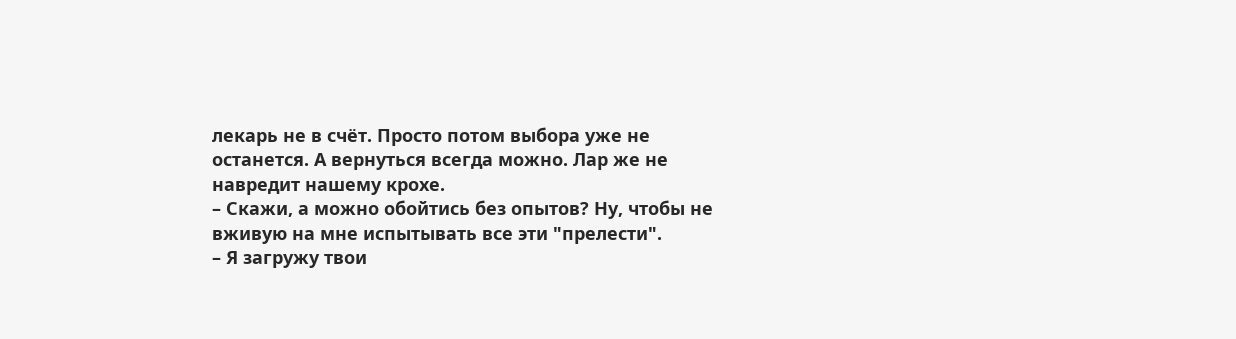лекарь не в счёт. Просто потом выбора уже не останется. А вернуться всегда можно. Лар же не навредит нашему крохе.
– Скажи, а можно обойтись без опытов? Ну, чтобы не вживую на мне испытывать все эти "прелести".
– Я загружу твои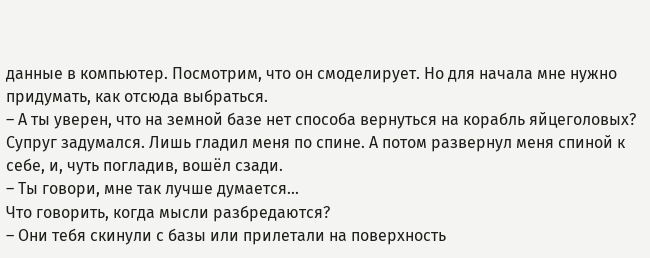данные в компьютер. Посмотрим, что он смоделирует. Но для начала мне нужно придумать, как отсюда выбраться.
– А ты уверен, что на земной базе нет способа вернуться на корабль яйцеголовых?
Супруг задумался. Лишь гладил меня по спине. А потом развернул меня спиной к себе, и, чуть погладив, вошёл сзади.
– Ты говори, мне так лучше думается...
Что говорить, когда мысли разбредаются?
– Они тебя скинули с базы или прилетали на поверхность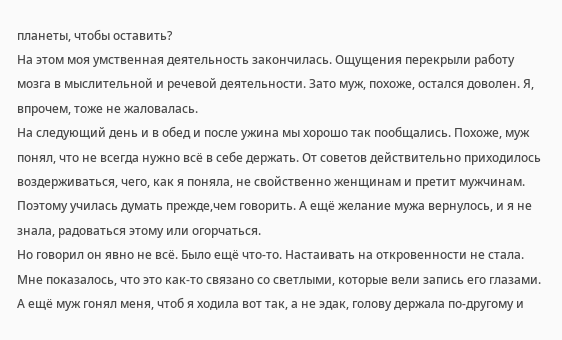планеты, чтобы оставить?
На этом моя умственная деятельность закончилась. Ощущения перекрыли работу мозга в мыслительной и речевой деятельности. Зато муж, похоже, остался доволен. Я, впрочем, тоже не жаловалась.
На следующий день и в обед и после ужина мы хорошо так пообщались. Похоже, муж понял, что не всегда нужно всё в себе держать. От советов действительно приходилось воздерживаться, чего, как я поняла, не свойственно женщинам и претит мужчинам.
Поэтому училась думать прежде,чем говорить. А ещё желание мужа вернулось, и я не знала, радоваться этому или огорчаться.
Но говорил он явно не всё. Было ещё что-то. Настаивать на откровенности не стала. Мне показалось, что это как-то связано со светлыми, которые вели запись его глазами. А ещё муж гонял меня, чтоб я ходила вот так, а не эдак, голову держала по-другому и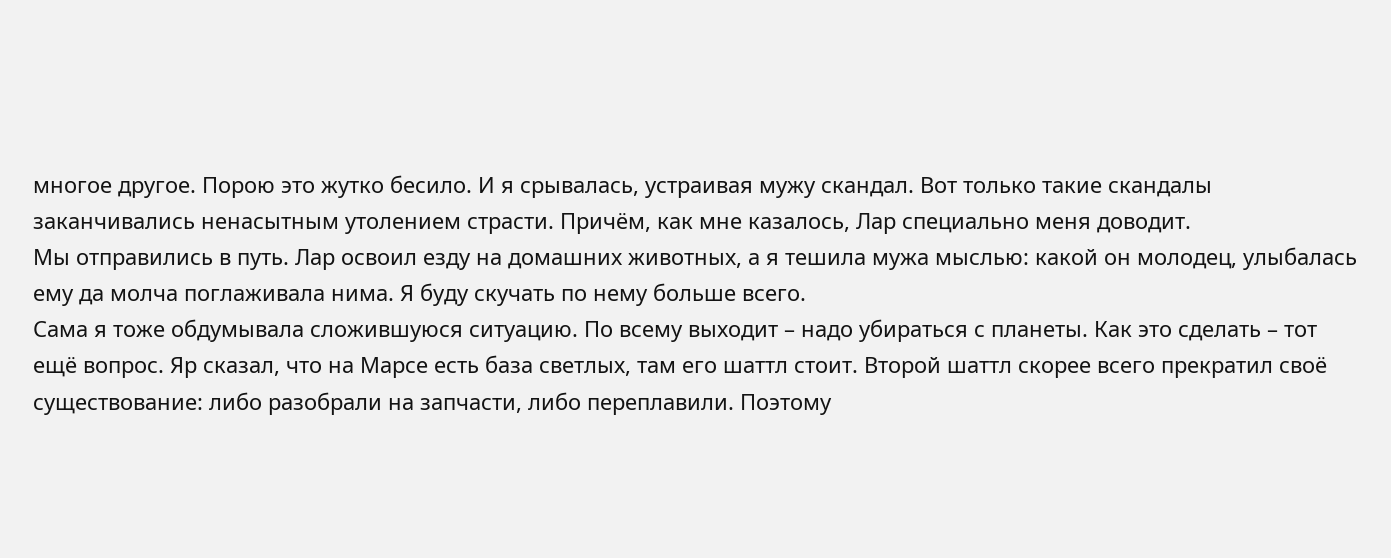многое другое. Порою это жутко бесило. И я срывалась, устраивая мужу скандал. Вот только такие скандалы заканчивались ненасытным утолением страсти. Причём, как мне казалось, Лар специально меня доводит.
Мы отправились в путь. Лар освоил езду на домашних животных, а я тешила мужа мыслью: какой он молодец, улыбалась ему да молча поглаживала нима. Я буду скучать по нему больше всего.
Сама я тоже обдумывала сложившуюся ситуацию. По всему выходит – надо убираться с планеты. Как это сделать – тот ещё вопрос. Яр сказал, что на Марсе есть база светлых, там его шаттл стоит. Второй шаттл скорее всего прекратил своё существование: либо разобрали на запчасти, либо переплавили. Поэтому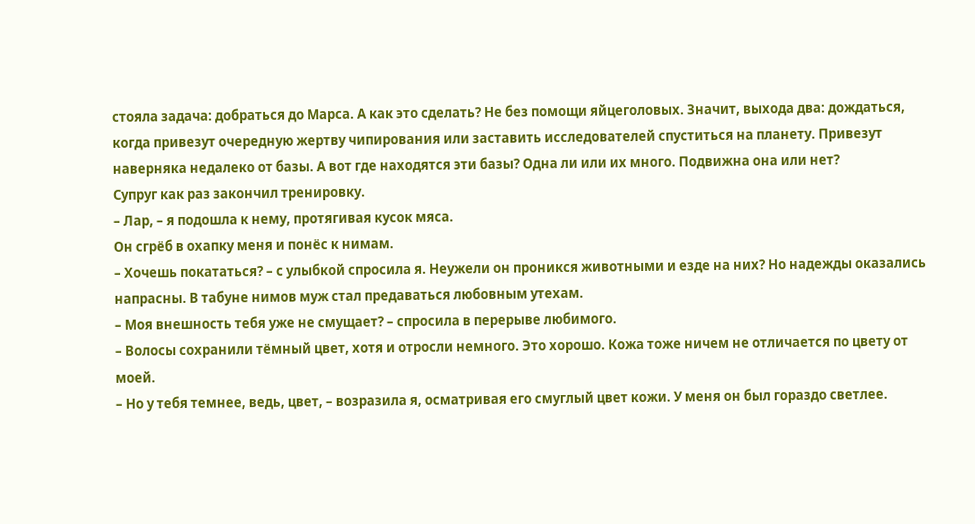стояла задача: добраться до Марса. А как это сделать? Не без помощи яйцеголовых. Значит, выхода два: дождаться, когда привезут очередную жертву чипирования или заставить исследователей спуститься на планету. Привезут наверняка недалеко от базы. А вот где находятся эти базы? Одна ли или их много. Подвижна она или нет?
Супруг как раз закончил тренировку.
– Лар, – я подошла к нему, протягивая кусок мяса.
Он сгрёб в охапку меня и понёс к нимам.
– Хочешь покататься? – с улыбкой спросила я. Неужели он проникся животными и езде на них? Но надежды оказались напрасны. В табуне нимов муж стал предаваться любовным утехам.
– Моя внешность тебя уже не смущает? – спросила в перерыве любимого.
– Волосы сохранили тёмный цвет, хотя и отросли немного. Это хорошо. Кожа тоже ничем не отличается по цвету от моей.
– Но у тебя темнее, ведь, цвет, – возразила я, осматривая его смуглый цвет кожи. У меня он был гораздо светлее.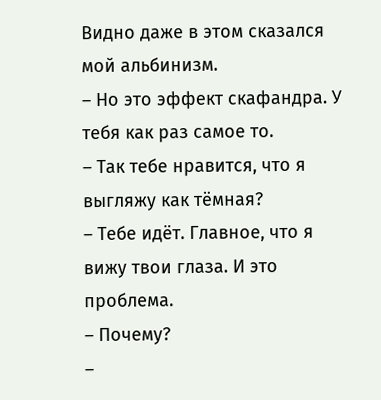Видно даже в этом сказался мой альбинизм.
– Но это эффект скафандра. У тебя как раз самое то.
– Так тебе нравится, что я выгляжу как тёмная?
– Тебе идёт. Главное, что я вижу твои глаза. И это проблема.
– Почему?
–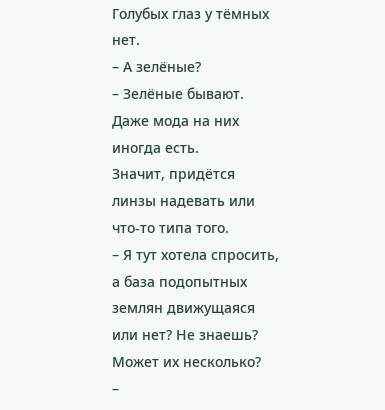Голубых глаз у тёмных нет.
– А зелёные?
– Зелёные бывают. Даже мода на них иногда есть.
Значит, придётся линзы надевать или что-то типа того.
– Я тут хотела спросить, а база подопытных землян движущаяся или нет? Не знаешь? Может их несколько?
–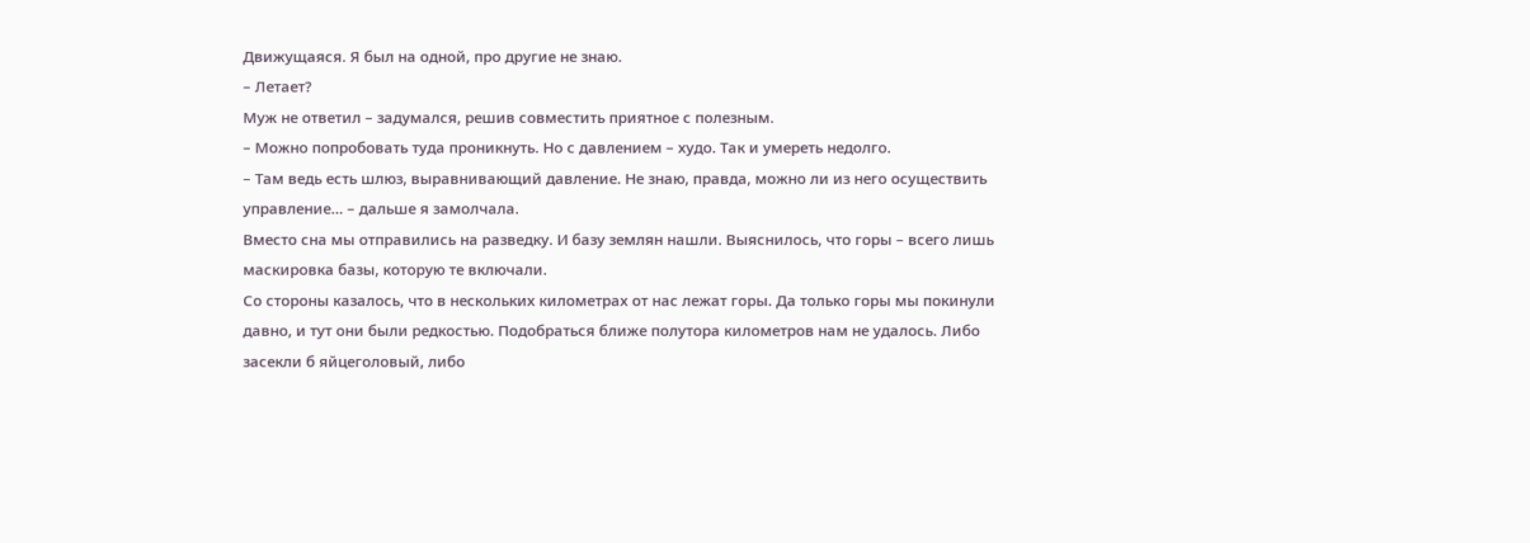Движущаяся. Я был на одной, про другие не знаю.
– Летает?
Муж не ответил – задумался, решив совместить приятное с полезным.
– Можно попробовать туда проникнуть. Но с давлением – худо. Так и умереть недолго.
– Там ведь есть шлюз, выравнивающий давление. Не знаю, правда, можно ли из него осуществить управление... – дальше я замолчала.
Вместо сна мы отправились на разведку. И базу землян нашли. Выяснилось, что горы – всего лишь маскировка базы, которую те включали.
Со стороны казалось, что в нескольких километрах от нас лежат горы. Да только горы мы покинули давно, и тут они были редкостью. Подобраться ближе полутора километров нам не удалось. Либо засекли б яйцеголовый, либо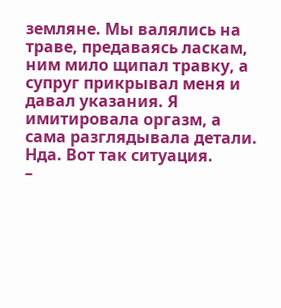земляне. Мы валялись на траве, предаваясь ласкам, ним мило щипал травку, а супруг прикрывал меня и давал указания. Я имитировала оргазм, а сама разглядывала детали. Нда. Вот так ситуация.
–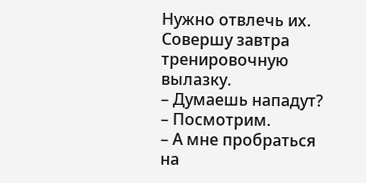Нужно отвлечь их. Совершу завтра тренировочную вылазку.
– Думаешь нападут?
– Посмотрим.
– А мне пробраться на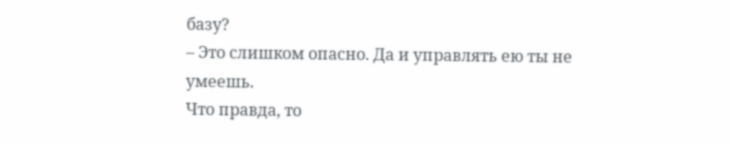базу?
– Это слишком опасно. Да и управлять ею ты не умеешь.
Что правда, то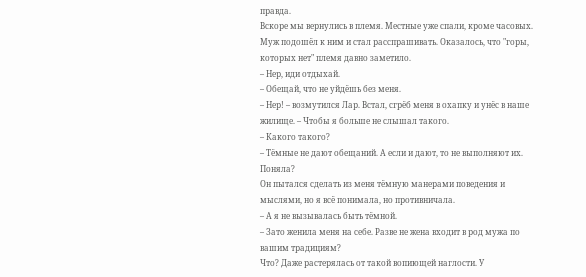правда.
Вскоре мы вернулись в племя. Местные уже спали, кроме часовых. Муж подошёл к ним и стал расспрашивать. Оказалось, что "горы, которых нет" племя давно заметило.
– Нер, иди отдыхай.
– Обещай, что не уйдёшь без меня.
– Нер! – возмутился Лар. Встал, сгрёб меня в охапку и унёс в наше жилище. – Чтобы я больше не слышал такого.
– Какого такого?
– Тёмные не дают обещаний. А если и дают, то не выполняют их. Поняла?
Он пытался сделать из меня тёмную манерами поведения и мыслями, но я всё понимала, но противничала.
– А я не вызывалась быть тёмной.
– Зато женила меня на себе. Разве не жена входит в род мужа по вашим традициям?
Что? Даже растерялась от такой вопиющей наглости. У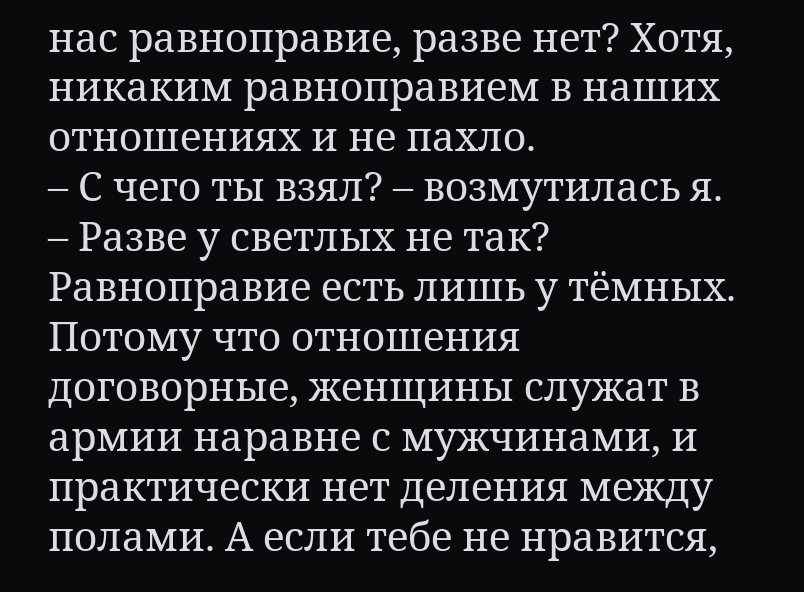нас равноправие, разве нет? Хотя, никаким равноправием в наших отношениях и не пахло.
– С чего ты взял? – возмутилась я.
– Разве у светлых не так? Равноправие есть лишь у тёмных. Потому что отношения договорные, женщины служат в армии наравне с мужчинами, и практически нет деления между полами. А если тебе не нравится,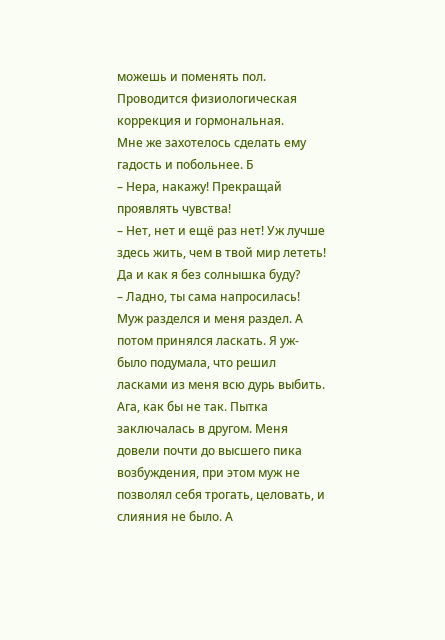можешь и поменять пол. Проводится физиологическая коррекция и гормональная.
Мне же захотелось сделать ему гадость и побольнее. Б
– Нера, накажу! Прекращай проявлять чувства!
– Нет, нет и ещё раз нет! Уж лучше здесь жить, чем в твой мир лететь! Да и как я без солнышка буду?
– Ладно, ты сама напросилась!
Муж разделся и меня раздел. А потом принялся ласкать. Я уж-было подумала, что решил ласками из меня всю дурь выбить. Ага, как бы не так. Пытка заключалась в другом. Меня довели почти до высшего пика возбуждения, при этом муж не позволял себя трогать, целовать, и слияния не было. А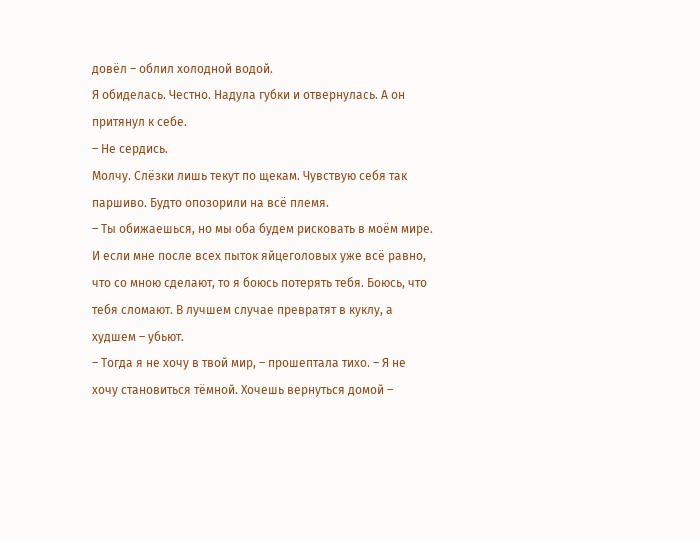довёл – облил холодной водой.
Я обиделась. Честно. Надула губки и отвернулась. А он притянул к себе.
– Не сердись.
Молчу. Слёзки лишь текут по щекам. Чувствую себя так паршиво. Будто опозорили на всё племя.
– Ты обижаешься, но мы оба будем рисковать в моём мире. И если мне после всех пыток яйцеголовых уже всё равно, что со мною сделают, то я боюсь потерять тебя. Боюсь, что тебя сломают. В лучшем случае превратят в куклу, а худшем – убьют.
– Тогда я не хочу в твой мир, – прошептала тихо. – Я не хочу становиться тёмной. Хочешь вернуться домой –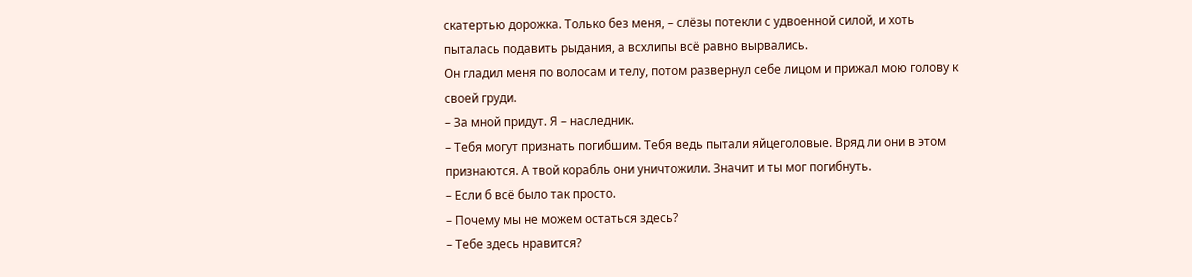скатертью дорожка. Только без меня, – слёзы потекли с удвоенной силой, и хоть пыталась подавить рыдания, а всхлипы всё равно вырвались.
Он гладил меня по волосам и телу, потом развернул себе лицом и прижал мою голову к своей груди.
– За мной придут. Я – наследник.
– Тебя могут признать погибшим. Тебя ведь пытали яйцеголовые. Вряд ли они в этом признаются. А твой корабль они уничтожили. Значит и ты мог погибнуть.
– Если б всё было так просто.
– Почему мы не можем остаться здесь?
– Тебе здесь нравится?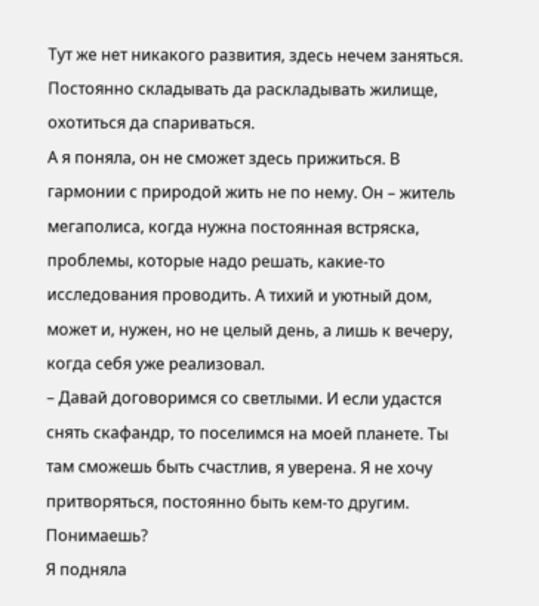Тут же нет никакого развития, здесь нечем заняться. Постоянно складывать да раскладывать жилище, охотиться да спариваться.
А я поняла, он не сможет здесь прижиться. В гармонии с природой жить не по нему. Он – житель мегаполиса, когда нужна постоянная встряска, проблемы, которые надо решать, какие-то исследования проводить. А тихий и уютный дом, может и, нужен, но не целый день, а лишь к вечеру, когда себя уже реализовал.
– Давай договоримся со светлыми. И если удастся снять скафандр, то поселимся на моей планете. Ты там сможешь быть счастлив, я уверена. Я не хочу притворяться, постоянно быть кем-то другим. Понимаешь?
Я подняла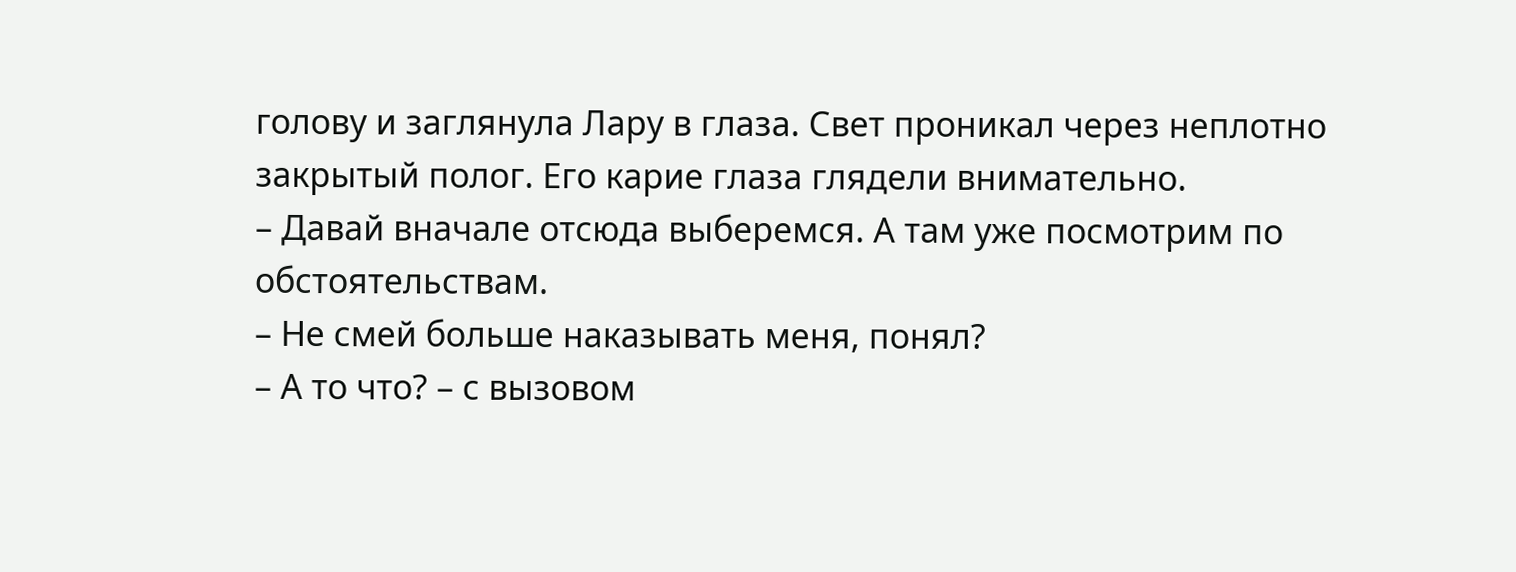голову и заглянула Лару в глаза. Свет проникал через неплотно закрытый полог. Его карие глаза глядели внимательно.
– Давай вначале отсюда выберемся. А там уже посмотрим по обстоятельствам.
– Не смей больше наказывать меня, понял?
– А то что? – с вызовом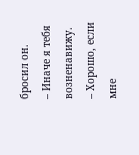бросил он.
– Иначе я тебя возненавижу.
– Хорошо, если мне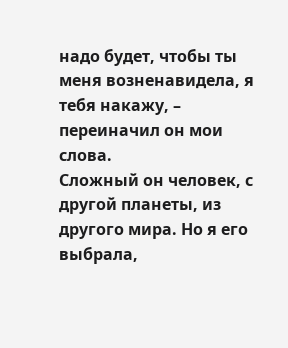надо будет, чтобы ты меня возненавидела, я тебя накажу, – переиначил он мои слова.
Сложный он человек, с другой планеты, из другого мира. Но я его выбрала,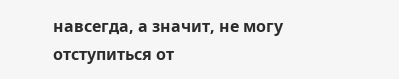навсегда, а значит, не могу отступиться от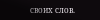своих слов.